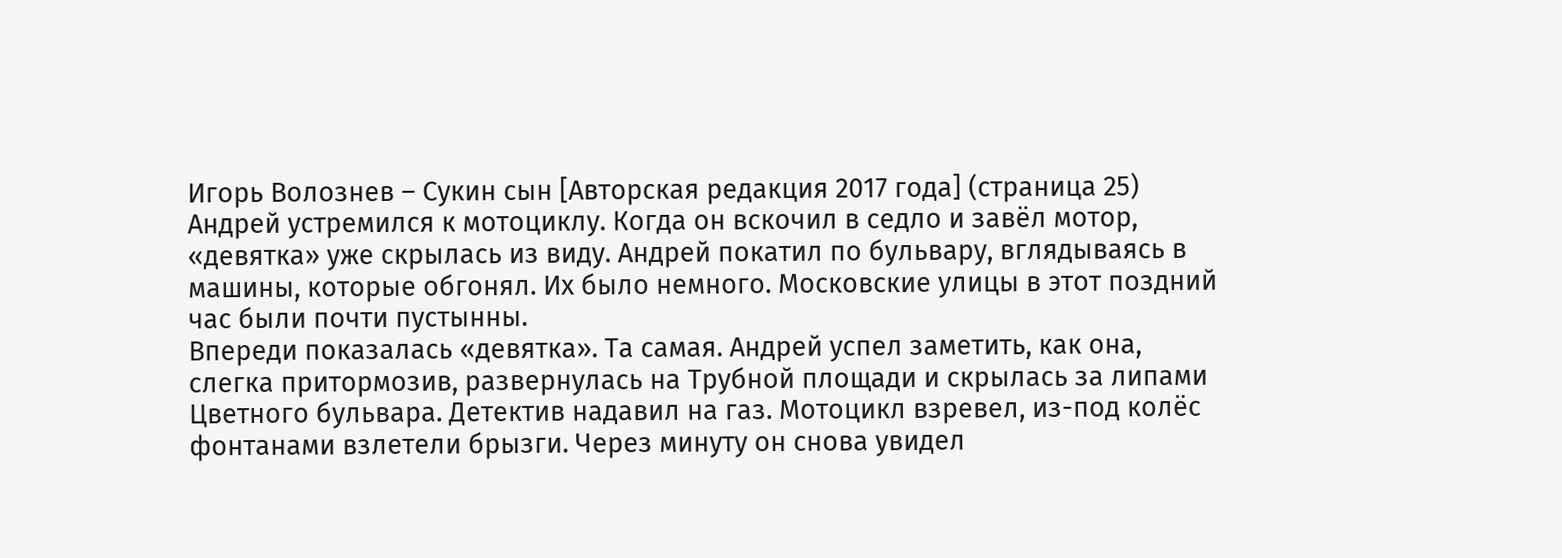Игорь Волознев – Сукин сын [Авторская редакция 2017 года] (страница 25)
Андрей устремился к мотоциклу. Когда он вскочил в седло и завёл мотор, «девятка» уже скрылась из виду. Андрей покатил по бульвару, вглядываясь в машины, которые обгонял. Их было немного. Московские улицы в этот поздний час были почти пустынны.
Впереди показалась «девятка». Та самая. Андрей успел заметить, как она, слегка притормозив, развернулась на Трубной площади и скрылась за липами Цветного бульвара. Детектив надавил на газ. Мотоцикл взревел, из-под колёс фонтанами взлетели брызги. Через минуту он снова увидел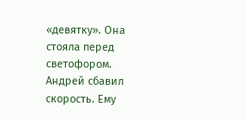«девятку». Она стояла перед светофором. Андрей сбавил скорость. Ему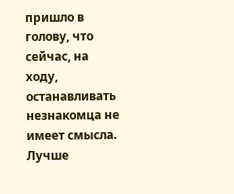пришло в голову, что сейчас, на ходу, останавливать незнакомца не имеет смысла. Лучше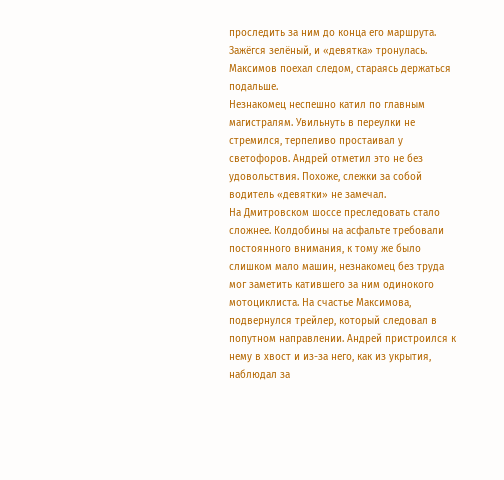проследить за ним до конца его маршрута.
Зажёгся зелёный, и «девятка» тронулась. Максимов поехал следом, стараясь держаться подальше.
Незнакомец неспешно катил по главным магистралям. Увильнуть в переулки не стремился, терпеливо простаивал у светофоров. Андрей отметил это не без удовольствия. Похоже, слежки за собой водитель «девятки» не замечал.
На Дмитровском шоссе преследовать стало сложнее. Колдобины на асфальте требовали постоянного внимания, к тому же было слишком мало машин, незнакомец без труда мог заметить катившего за ним одинокого мотоциклиста. На счастье Максимова, подвернулся трейлер, который следовал в попутном направлении. Андрей пристроился к нему в хвост и из-за него, как из укрытия, наблюдал за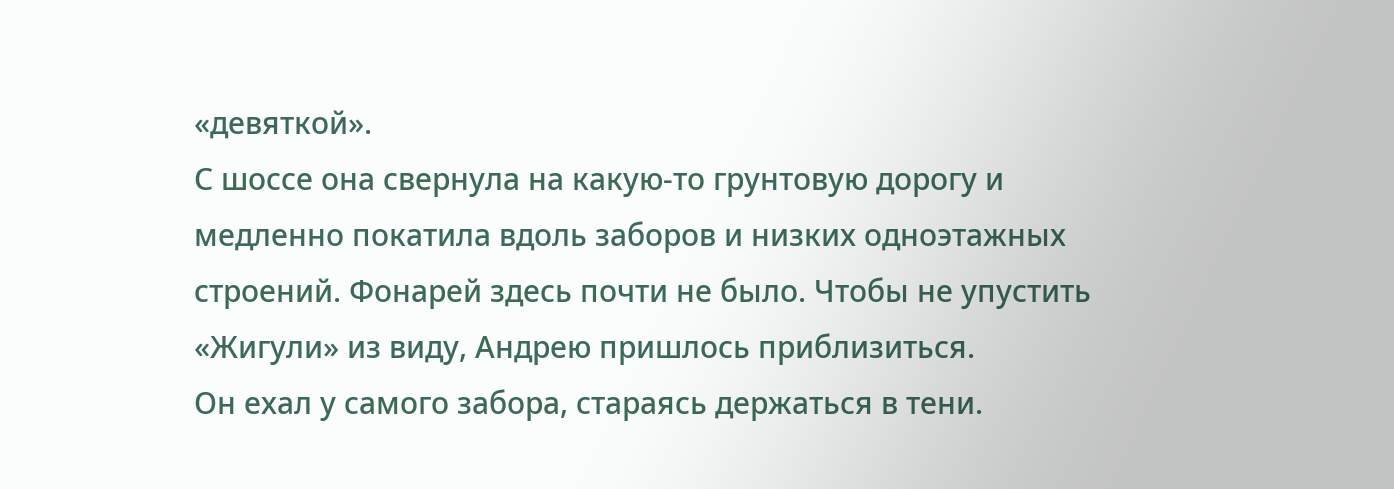«девяткой».
С шоссе она свернула на какую-то грунтовую дорогу и медленно покатила вдоль заборов и низких одноэтажных строений. Фонарей здесь почти не было. Чтобы не упустить «Жигули» из виду, Андрею пришлось приблизиться.
Он ехал у самого забора, стараясь держаться в тени.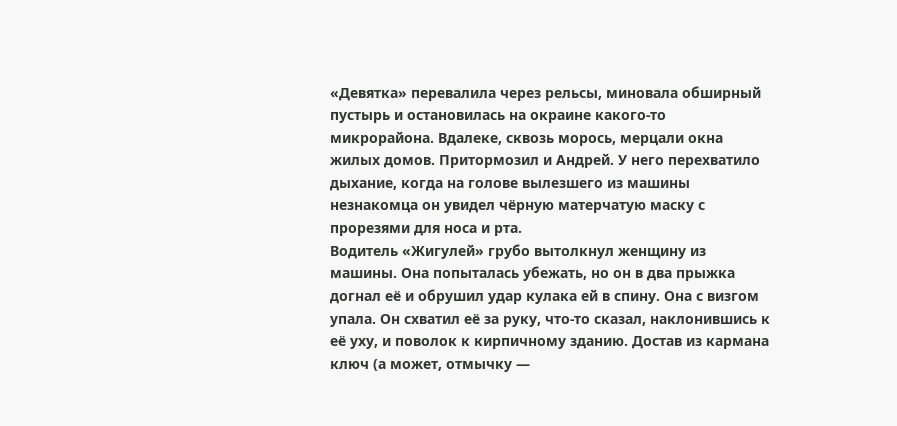«Девятка» перевалила через рельсы, миновала обширный пустырь и остановилась на окраине какого-то микрорайона. Вдалеке, сквозь морось, мерцали окна жилых домов. Притормозил и Андрей. У него перехватило дыхание, когда на голове вылезшего из машины незнакомца он увидел чёрную матерчатую маску с прорезями для носа и рта.
Водитель «Жигулей» грубо вытолкнул женщину из машины. Она попыталась убежать, но он в два прыжка догнал её и обрушил удар кулака ей в спину. Она с визгом упала. Он схватил её за руку, что-то сказал, наклонившись к её уху, и поволок к кирпичному зданию. Достав из кармана ключ (а может, отмычку —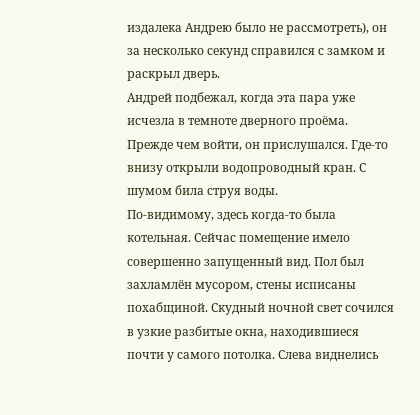издалека Андрею было не рассмотреть), он за несколько секунд справился с замком и раскрыл дверь.
Андрей подбежал, когда эта пара уже исчезла в темноте дверного проёма. Прежде чем войти, он прислушался. Где-то внизу открыли водопроводный кран. С шумом била струя воды.
По-видимому, здесь когда-то была котельная. Сейчас помещение имело совершенно запущенный вид. Пол был захламлён мусором, стены исписаны похабщиной. Скудный ночной свет сочился в узкие разбитые окна, находившиеся почти у самого потолка. Слева виднелись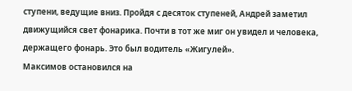ступени, ведущие вниз. Пройдя с десяток ступеней, Андрей заметил движущийся свет фонарика. Почти в тот же миг он увидел и человека, держащего фонарь. Это был водитель «Жигулей».
Максимов остановился на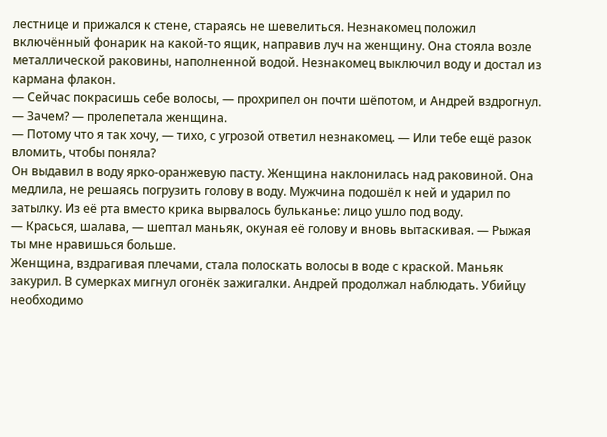лестнице и прижался к стене, стараясь не шевелиться. Незнакомец положил включённый фонарик на какой-то ящик, направив луч на женщину. Она стояла возле металлической раковины, наполненной водой. Незнакомец выключил воду и достал из кармана флакон.
— Сейчас покрасишь себе волосы, — прохрипел он почти шёпотом, и Андрей вздрогнул.
— Зачем? — пролепетала женщина.
— Потому что я так хочу, — тихо, с угрозой ответил незнакомец. — Или тебе ещё разок вломить, чтобы поняла?
Он выдавил в воду ярко-оранжевую пасту. Женщина наклонилась над раковиной. Она медлила, не решаясь погрузить голову в воду. Мужчина подошёл к ней и ударил по затылку. Из её рта вместо крика вырвалось бульканье: лицо ушло под воду.
— Красься, шалава, — шептал маньяк, окуная её голову и вновь вытаскивая. — Рыжая ты мне нравишься больше.
Женщина, вздрагивая плечами, стала полоскать волосы в воде с краской. Маньяк закурил. В сумерках мигнул огонёк зажигалки. Андрей продолжал наблюдать. Убийцу необходимо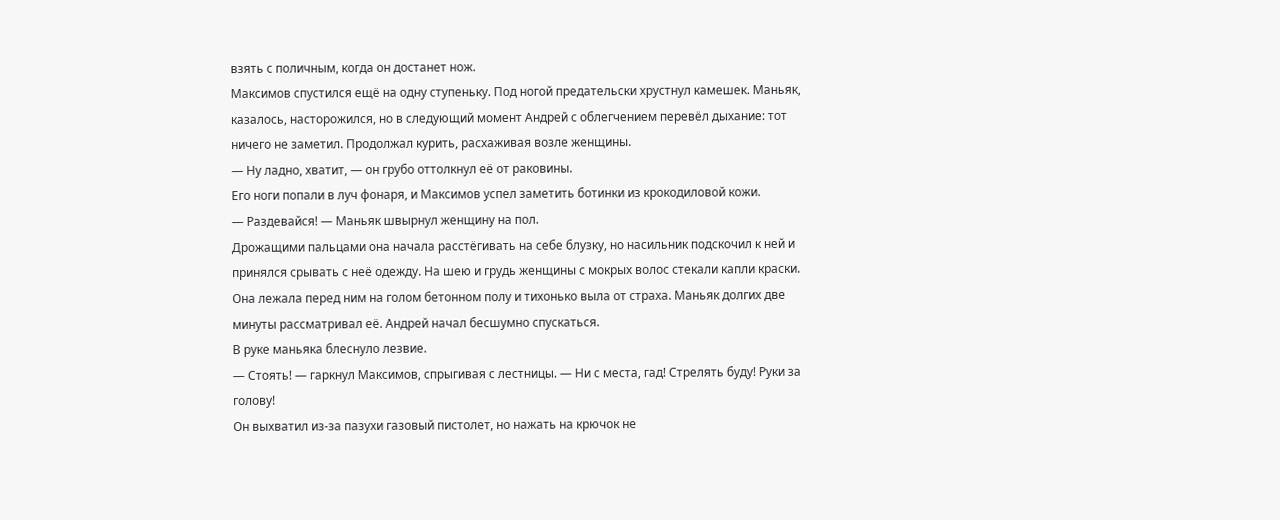взять с поличным, когда он достанет нож.
Максимов спустился ещё на одну ступеньку. Под ногой предательски хрустнул камешек. Маньяк, казалось, насторожился, но в следующий момент Андрей с облегчением перевёл дыхание: тот ничего не заметил. Продолжал курить, расхаживая возле женщины.
— Ну ладно, хватит, — он грубо оттолкнул её от раковины.
Его ноги попали в луч фонаря, и Максимов успел заметить ботинки из крокодиловой кожи.
— Раздевайся! — Маньяк швырнул женщину на пол.
Дрожащими пальцами она начала расстёгивать на себе блузку, но насильник подскочил к ней и принялся срывать с неё одежду. На шею и грудь женщины с мокрых волос стекали капли краски. Она лежала перед ним на голом бетонном полу и тихонько выла от страха. Маньяк долгих две минуты рассматривал её. Андрей начал бесшумно спускаться.
В руке маньяка блеснуло лезвие.
— Стоять! — гаркнул Максимов, спрыгивая с лестницы. — Ни с места, гад! Стрелять буду! Руки за голову!
Он выхватил из-за пазухи газовый пистолет, но нажать на крючок не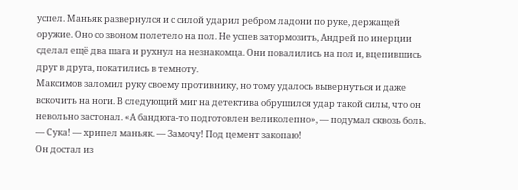успел. Маньяк развернулся и с силой ударил ребром ладони по руке, держащей оружие. Оно со звоном полетело на пол. Не успев затормозить, Андрей по инерции сделал ещё два шага и рухнул на незнакомца. Они повалились на пол и, вцепившись друг в друга, покатились в темноту.
Максимов заломил руку своему противнику, но тому удалось вывернуться и даже вскочить на ноги. В следующий миг на детектива обрушился удар такой силы, что он невольно застонал. «А бандюга-то подготовлен великолепно», — подумал сквозь боль.
— Сука! — хрипел маньяк. — Замочу! Под цемент закопаю!
Он достал из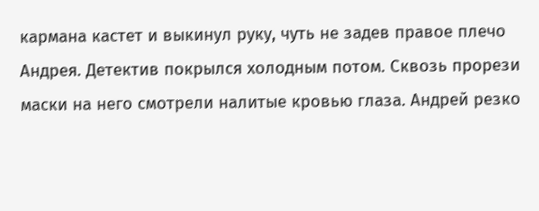кармана кастет и выкинул руку, чуть не задев правое плечо Андрея. Детектив покрылся холодным потом. Сквозь прорези маски на него смотрели налитые кровью глаза. Андрей резко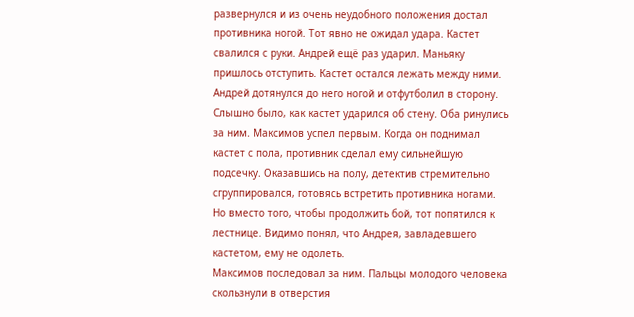развернулся и из очень неудобного положения достал противника ногой. Тот явно не ожидал удара. Кастет свалился с руки. Андрей ещё раз ударил. Маньяку пришлось отступить. Кастет остался лежать между ними.
Андрей дотянулся до него ногой и отфутболил в сторону. Слышно было, как кастет ударился об стену. Оба ринулись за ним. Максимов успел первым. Когда он поднимал кастет с пола, противник сделал ему сильнейшую подсечку. Оказавшись на полу, детектив стремительно сгруппировался, готовясь встретить противника ногами. Но вместо того, чтобы продолжить бой, тот попятился к лестнице. Видимо понял, что Андрея, завладевшего кастетом, ему не одолеть.
Максимов последовал за ним. Пальцы молодого человека скользнули в отверстия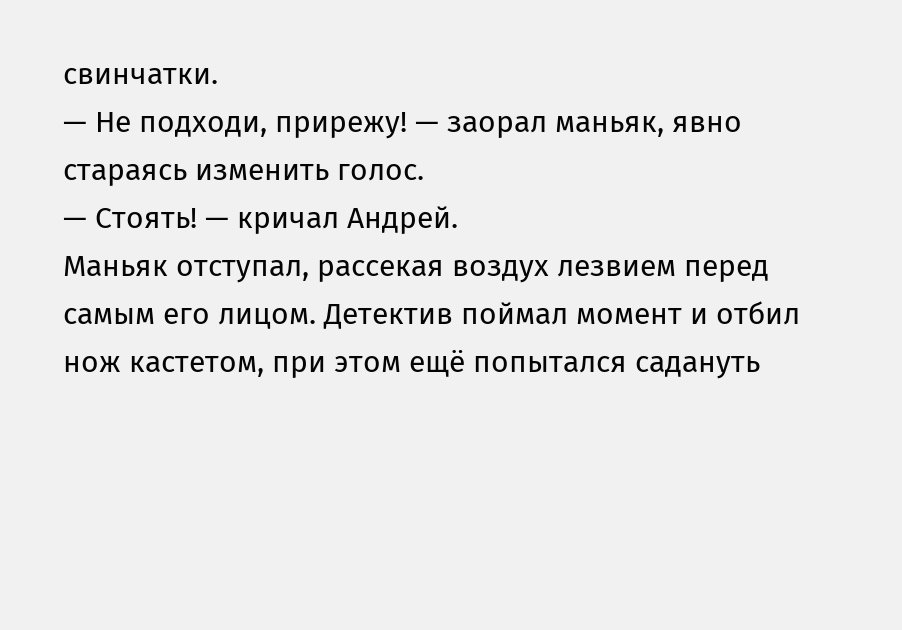свинчатки.
— Не подходи, прирежу! — заорал маньяк, явно стараясь изменить голос.
— Стоять! — кричал Андрей.
Маньяк отступал, рассекая воздух лезвием перед самым его лицом. Детектив поймал момент и отбил нож кастетом, при этом ещё попытался садануть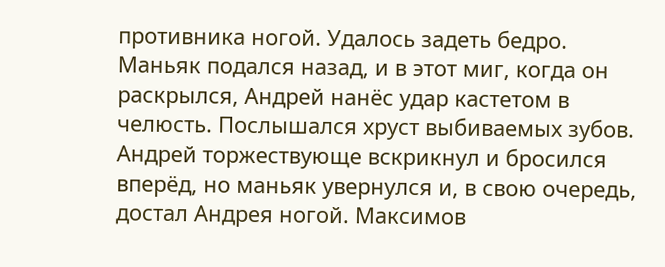противника ногой. Удалось задеть бедро. Маньяк подался назад, и в этот миг, когда он раскрылся, Андрей нанёс удар кастетом в челюсть. Послышался хруст выбиваемых зубов. Андрей торжествующе вскрикнул и бросился вперёд, но маньяк увернулся и, в свою очередь, достал Андрея ногой. Максимов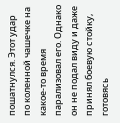пошатнулся. Этот удар по коленной чашечке на какое-то время парализовал его. Однако он не подал виду и даже принял боевую стойку, готовясь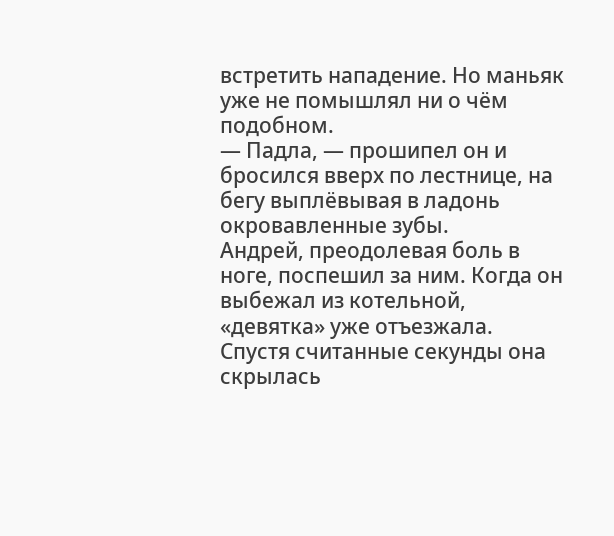встретить нападение. Но маньяк уже не помышлял ни о чём подобном.
— Падла, — прошипел он и бросился вверх по лестнице, на бегу выплёвывая в ладонь окровавленные зубы.
Андрей, преодолевая боль в ноге, поспешил за ним. Когда он выбежал из котельной, «девятка» уже отъезжала. Спустя считанные секунды она скрылась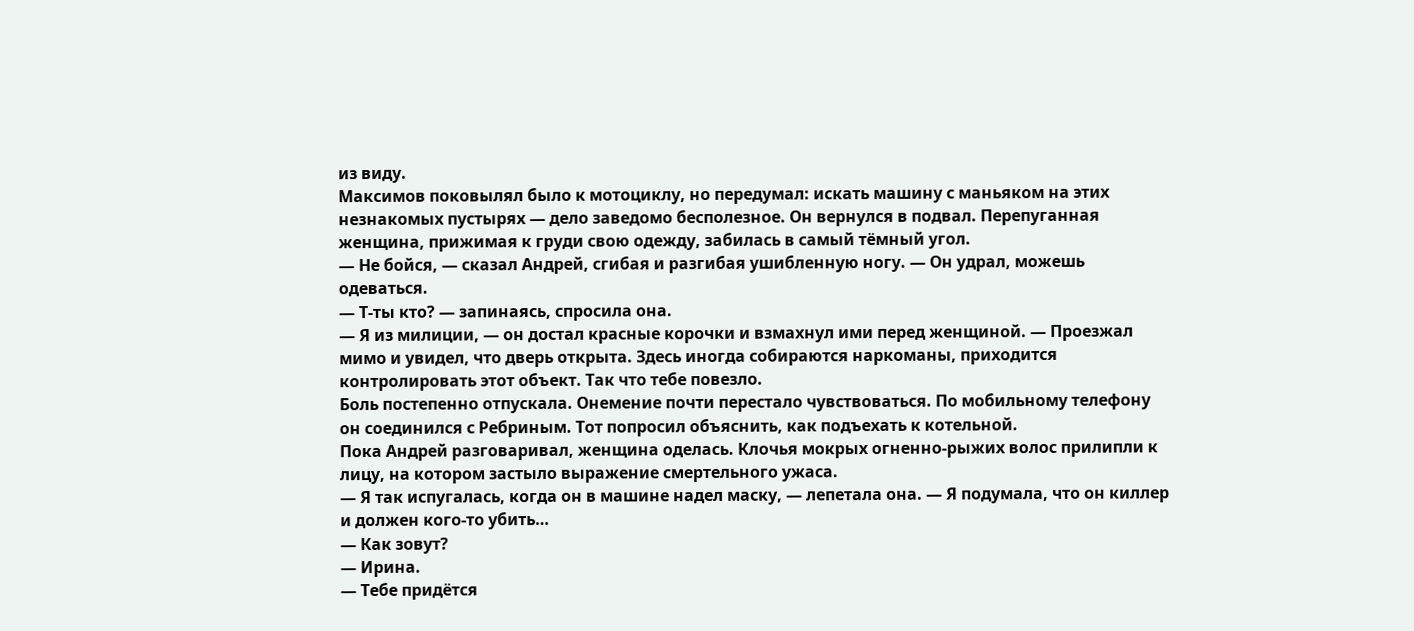из виду.
Максимов поковылял было к мотоциклу, но передумал: искать машину с маньяком на этих незнакомых пустырях — дело заведомо бесполезное. Он вернулся в подвал. Перепуганная женщина, прижимая к груди свою одежду, забилась в самый тёмный угол.
— Не бойся, — сказал Андрей, сгибая и разгибая ушибленную ногу. — Он удрал, можешь одеваться.
— Т-ты кто? — запинаясь, спросила она.
— Я из милиции, — он достал красные корочки и взмахнул ими перед женщиной. — Проезжал мимо и увидел, что дверь открыта. Здесь иногда собираются наркоманы, приходится контролировать этот объект. Так что тебе повезло.
Боль постепенно отпускала. Онемение почти перестало чувствоваться. По мобильному телефону он соединился с Ребриным. Тот попросил объяснить, как подъехать к котельной.
Пока Андрей разговаривал, женщина оделась. Клочья мокрых огненно-рыжих волос прилипли к лицу, на котором застыло выражение смертельного ужаса.
— Я так испугалась, когда он в машине надел маску, — лепетала она. — Я подумала, что он киллер и должен кого-то убить…
— Как зовут?
— Ирина.
— Тебе придётся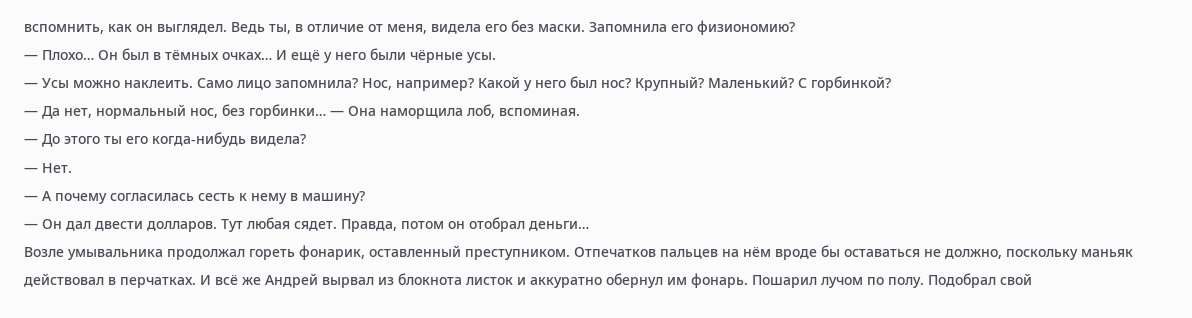вспомнить, как он выглядел. Ведь ты, в отличие от меня, видела его без маски. Запомнила его физиономию?
— Плохо… Он был в тёмных очках… И ещё у него были чёрные усы.
— Усы можно наклеить. Само лицо запомнила? Нос, например? Какой у него был нос? Крупный? Маленький? С горбинкой?
— Да нет, нормальный нос, без горбинки… — Она наморщила лоб, вспоминая.
— До этого ты его когда-нибудь видела?
— Нет.
— А почему согласилась сесть к нему в машину?
— Он дал двести долларов. Тут любая сядет. Правда, потом он отобрал деньги…
Возле умывальника продолжал гореть фонарик, оставленный преступником. Отпечатков пальцев на нём вроде бы оставаться не должно, поскольку маньяк действовал в перчатках. И всё же Андрей вырвал из блокнота листок и аккуратно обернул им фонарь. Пошарил лучом по полу. Подобрал свой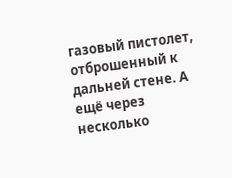газовый пистолет, отброшенный к дальней стене. А ещё через несколько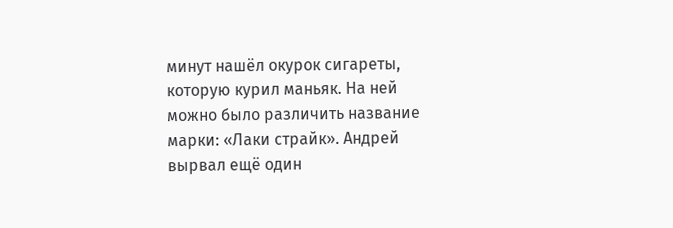минут нашёл окурок сигареты, которую курил маньяк. На ней можно было различить название марки: «Лаки страйк». Андрей вырвал ещё один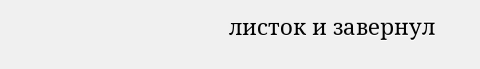листок и завернул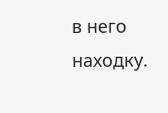в него находку.